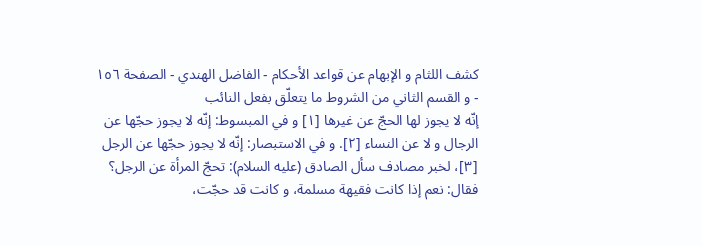كشف اللثام و الإبهام عن قواعد الأحكام - الفاضل الهندي - الصفحة ١٥٦ - و القسم الثاني من الشروط ما يتعلّق بفعل النائب
إنّه لا يجوز لها الحجّ عن غيرها [١] و في المبسوط: إنّه لا يجوز حجّها عن الرجال و لا عن النساء [٢]. و في الاستبصار: إنّه لا يجوز حجّها عن الرجل [٣]، لخبر مصادف سأل الصادق (عليه السلام): تحجّ المرأة عن الرجل؟ فقال: نعم إذا كانت فقيهة مسلمة، و كانت قد حجّت،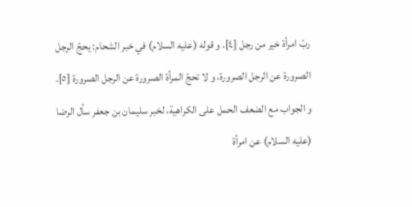ربّ امرأة خير من رجل [٤]. و قوله (عليه السلام) في خبر الشحام: يحجّ الرجل الصرورة عن الرجل الصرورة، و لا تحجّ المرأة الصرورة عن الرجل الصرورة [٥].
و الجواب مع الضعف الحمل على الكراهية، لخبر سليمان بن جعفر سأل الرضا (عليه السلام) عن امرأة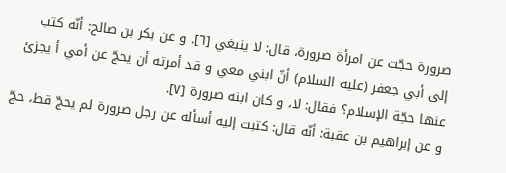صرورة حجّت عن امرأة صرورة، قال: لا ينبغي [٦]. و عن بكر بن صالح: أنّه كتب إلى أبي جعفر (عليه السلام) أنّ ابني معي و قد أمرته أن يحجّ عن أمي أ يجزئ عنها حجّة الإسلام؟ فقال: لا، و كان ابنه صرورة [٧].
و عن إبراهيم بن عقبة: أنّه قال: كتبت إليه أسأله عن رجل صرورة لم يحجّ قط، حجّ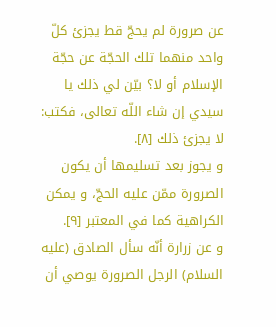عن صرورة لم يحجّ قط يجزئ كلّ واحد منهما تلك الحجّة عن حجّة الإسلام أو لا؟ بيّن لي ذلك يا سيدي إن شاء اللّه تعالى، فكتب: لا يجزئ ذلك [٨].
و يجوز بعد تسليمها أن يكون الصرورة ممّن عليه الحجّ، و يمكن الكراهية كما في المعتبر [٩].
و عن زرارة أنّه سأل الصادق (عليه السلام) الرجل الصرورة يوصي أن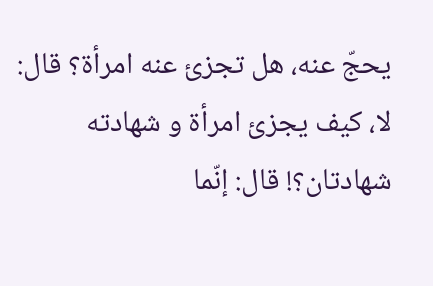يحجّ عنه، هل تجزئ عنه امرأة؟ قال: لا، كيف يجزئ امرأة و شهادته شهادتان؟! قال: إنّما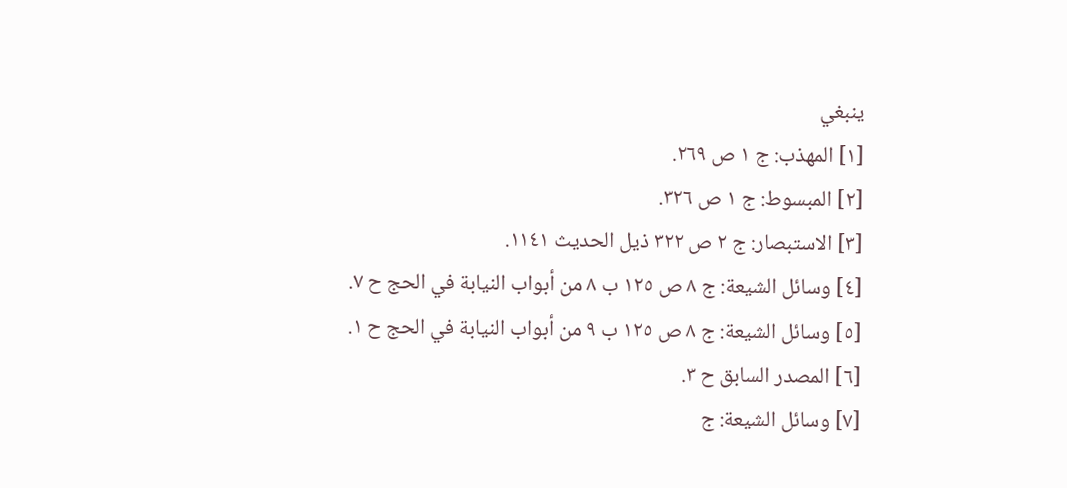ينبغي
[١] المهذب: ج ١ ص ٢٦٩.
[٢] المبسوط: ج ١ ص ٣٢٦.
[٣] الاستبصار: ج ٢ ص ٣٢٢ ذيل الحديث ١١٤١.
[٤] وسائل الشيعة: ج ٨ ص ١٢٥ ب ٨ من أبواب النيابة في الحج ح ٧.
[٥] وسائل الشيعة: ج ٨ ص ١٢٥ ب ٩ من أبواب النيابة في الحج ح ١.
[٦] المصدر السابق ح ٣.
[٧] وسائل الشيعة: ج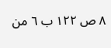٨ ص ١٢٢ ب ٦ من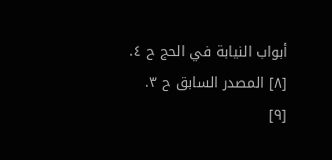أبواب النيابة في الحج ح ٤.
[٨] المصدر السابق ح ٣.
[٩]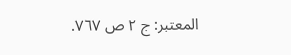المعتبر: ج ٢ ص ٧٦٧.